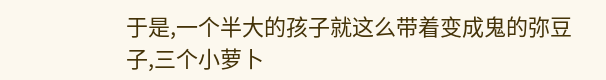于是,一个半大的孩子就这么带着变成鬼的弥豆子,三个小萝卜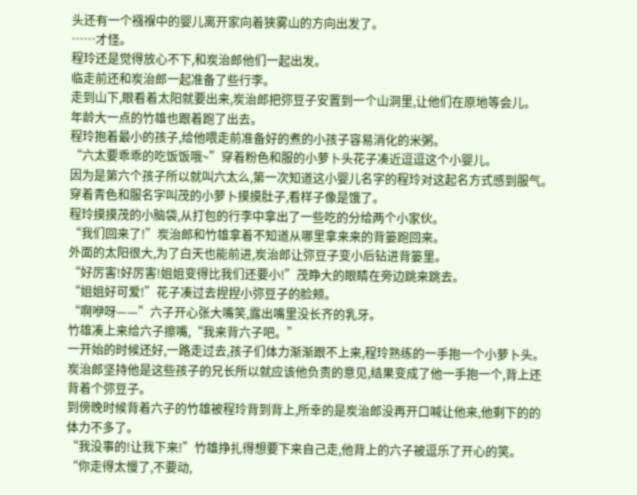头还有一个襁褓中的婴儿离开家向着狭雾山的方向出发了。
……才怪。
程玲还是觉得放心不下,和炭治郎他们一起出发。
临走前还和炭治郎一起准备了些行李。
走到山下,眼看着太阳就要出来,炭治郎把弥豆子安置到一个山洞里,让他们在原地等会儿。
年龄大一点的竹雄也跟着跑了出去。
程玲抱着最小的孩子,给他喂走前准备好的煮的小孩子容易消化的米粥。
“六太要乖乖的吃饭饭哦~”穿着粉色和服的小萝卜头花子凑近逗逗这个小婴儿。
因为是第六个孩子所以就叫六太么,第一次知道这小婴儿名字的程玲对这起名方式感到服气。
穿着青色和服名字叫茂的小萝卜摸摸肚子,看样子像是饿了。
程玲摸摸茂的小脑袋,从打包的行李中拿出了一些吃的分给两个小家伙。
“我们回来了!”炭治郎和竹雄拿着不知道从哪里拿来来的背篓跑回来。
外面的太阳很大,为了白天也能前进,炭治郎让弥豆子变小后钻进背篓里。
“好厉害!好厉害!姐姐变得比我们还要小!”茂睁大的眼睛在旁边跳来跳去。
“姐姐好可爱!”花子凑过去捏捏小弥豆子的脸颊。
“啊咿呀——”六子开心张大嘴笑,露出嘴里没长齐的乳牙。
竹雄凑上来给六子擦嘴,“我来背六子吧。”
一开始的时候还好,一路走过去,孩子们体力渐渐跟不上来,程玲熟练的一手抱一个小萝卜头。
炭治郎坚持他是这些孩子的兄长所以就应该他负责的意见,结果变成了他一手抱一个,背上还背着个弥豆子。
到傍晚时候背着六子的竹雄被程玲背到背上,所幸的是炭治郎没再开口喊让他来,他剩下的的体力不多了。
“我没事的!让我下来!”竹雄挣扎得想要下来自己走,他背上的六子被逗乐了开心的笑。
“你走得太慢了,不要动,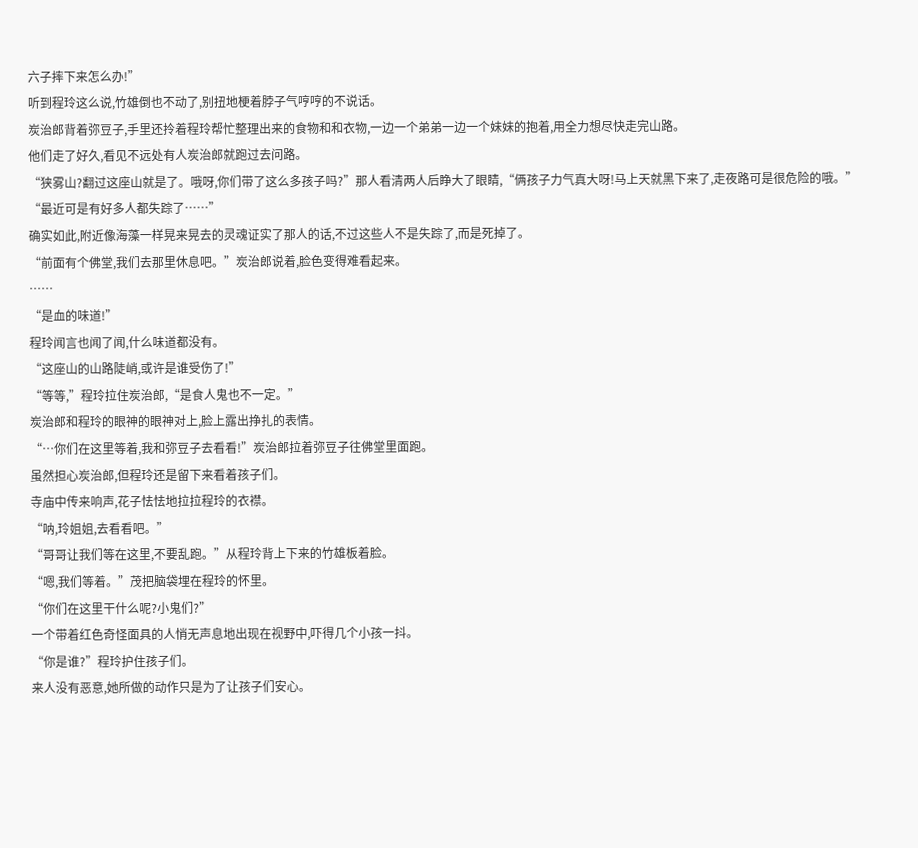六子摔下来怎么办!”
听到程玲这么说,竹雄倒也不动了,别扭地梗着脖子气哼哼的不说话。
炭治郎背着弥豆子,手里还拎着程玲帮忙整理出来的食物和和衣物,一边一个弟弟一边一个妹妹的抱着,用全力想尽快走完山路。
他们走了好久,看见不远处有人炭治郎就跑过去问路。
“狭雾山?翻过这座山就是了。哦呀,你们带了这么多孩子吗?”那人看清两人后睁大了眼睛,“俩孩子力气真大呀!马上天就黑下来了,走夜路可是很危险的哦。”
“最近可是有好多人都失踪了……”
确实如此,附近像海藻一样晃来晃去的灵魂证实了那人的话,不过这些人不是失踪了,而是死掉了。
“前面有个佛堂,我们去那里休息吧。”炭治郎说着,脸色变得难看起来。
……
“是血的味道!”
程玲闻言也闻了闻,什么味道都没有。
“这座山的山路陡峭,或许是谁受伤了!”
“等等,”程玲拉住炭治郎,“是食人鬼也不一定。”
炭治郎和程玲的眼神的眼神对上,脸上露出挣扎的表情。
“…你们在这里等着,我和弥豆子去看看!”炭治郎拉着弥豆子往佛堂里面跑。
虽然担心炭治郎,但程玲还是留下来看着孩子们。
寺庙中传来响声,花子怯怯地拉拉程玲的衣襟。
“呐,玲姐姐,去看看吧。”
“哥哥让我们等在这里,不要乱跑。”从程玲背上下来的竹雄板着脸。
“嗯,我们等着。”茂把脑袋埋在程玲的怀里。
“你们在这里干什么呢?小鬼们?”
一个带着红色奇怪面具的人悄无声息地出现在视野中,吓得几个小孩一抖。
“你是谁?”程玲护住孩子们。
来人没有恶意,她所做的动作只是为了让孩子们安心。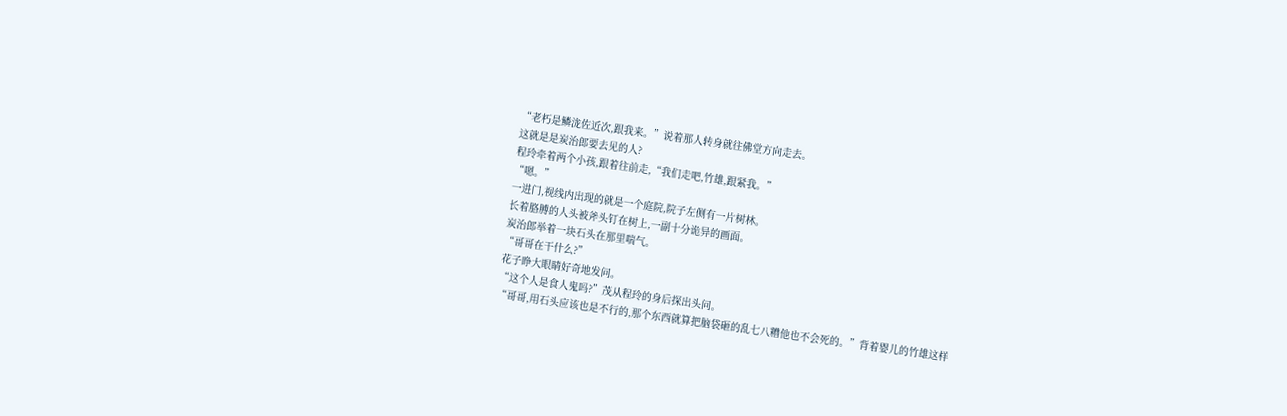“老朽是鳞泷佐近次,跟我来。”说着那人转身就往佛堂方向走去。
这就是是炭治郎要去见的人?
程玲牵着两个小孩,跟着往前走,“我们走吧,竹雄,跟紧我。”
“嗯。”
一进门,视线内出现的就是一个庭院,院子左侧有一片树林。
长着胳膊的人头被斧头钉在树上,一副十分诡异的画面。
炭治郎举着一块石头在那里喘气。
“哥哥在干什么?”
花子睁大眼睛好奇地发问。
“这个人是食人鬼吗?”茂从程玲的身后探出头问。
“哥哥,用石头应该也是不行的,那个东西就算把脑袋砸的乱七八糟他也不会死的。”背着婴儿的竹雄这样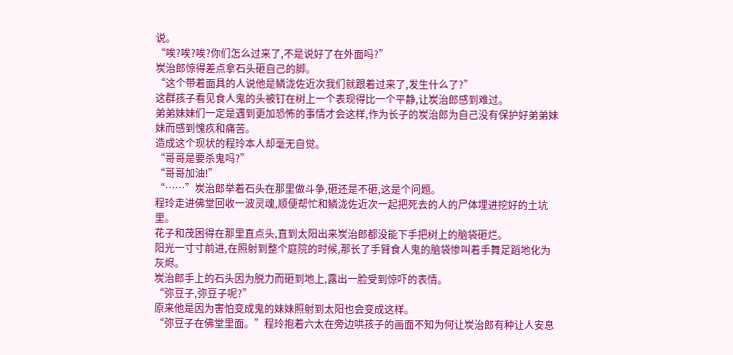说。
“唉?唉?唉?你们怎么过来了,不是说好了在外面吗?”
炭治郎惊得差点拿石头砸自己的脚。
“这个带着面具的人说他是鳞泷佐近次我们就跟着过来了,发生什么了?”
这群孩子看见食人鬼的头被钉在树上一个表现得比一个平静,让炭治郎感到难过。
弟弟妹妹们一定是遇到更加恐怖的事情才会这样,作为长子的炭治郎为自己没有保护好弟弟妹妹而感到愧疚和痛苦。
造成这个现状的程玲本人却毫无自觉。
“哥哥是要杀鬼吗?”
“哥哥加油!”
“……”炭治郎举着石头在那里做斗争,砸还是不砸,这是个问题。
程玲走进佛堂回收一波灵魂,顺便帮忙和鳞泷佐近次一起把死去的人的尸体埋进挖好的土坑里。
花子和茂困得在那里直点头,直到太阳出来炭治郎都没能下手把树上的脑袋砸烂。
阳光一寸寸前进,在照射到整个庭院的时候,那长了手臂食人鬼的脑袋惨叫着手舞足蹈地化为灰烬。
炭治郎手上的石头因为脱力而砸到地上,露出一脸受到惊吓的表情。
“弥豆子,弥豆子呢?”
原来他是因为害怕变成鬼的妹妹照射到太阳也会变成这样。
“弥豆子在佛堂里面。”程玲抱着六太在旁边哄孩子的画面不知为何让炭治郎有种让人安息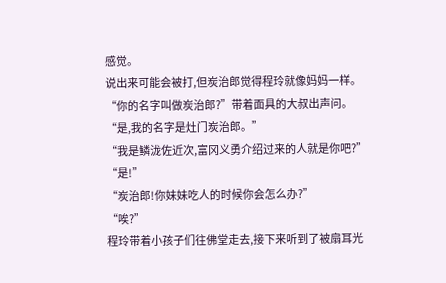感觉。
说出来可能会被打,但炭治郎觉得程玲就像妈妈一样。
“你的名字叫做炭治郎?”带着面具的大叔出声问。
“是,我的名字是灶门炭治郎。”
“我是鳞泷佐近次,富冈义勇介绍过来的人就是你吧?”
“是!”
“炭治郎!你妹妹吃人的时候你会怎么办?”
“唉?”
程玲带着小孩子们往佛堂走去,接下来听到了被扇耳光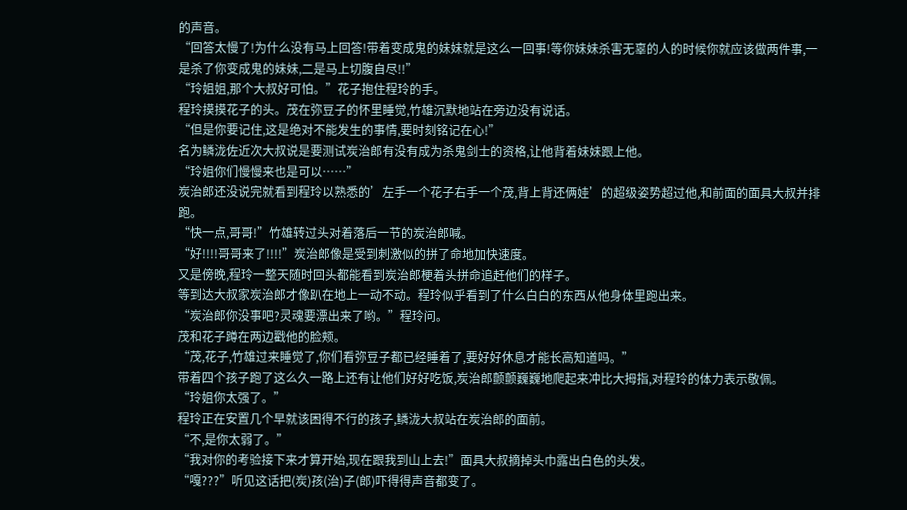的声音。
“回答太慢了!为什么没有马上回答!带着变成鬼的妹妹就是这么一回事!等你妹妹杀害无辜的人的时候你就应该做两件事,一是杀了你变成鬼的妹妹,二是马上切腹自尽!!”
“玲姐姐,那个大叔好可怕。”花子抱住程玲的手。
程玲摸摸花子的头。茂在弥豆子的怀里睡觉,竹雄沉默地站在旁边没有说话。
“但是你要记住,这是绝对不能发生的事情,要时刻铭记在心!”
名为鳞泷佐近次大叔说是要测试炭治郎有没有成为杀鬼剑士的资格,让他背着妹妹跟上他。
“玲姐你们慢慢来也是可以……”
炭治郎还没说完就看到程玲以熟悉的’左手一个花子右手一个茂,背上背还俩娃’的超级姿势超过他,和前面的面具大叔并排跑。
“快一点,哥哥!”竹雄转过头对着落后一节的炭治郎喊。
“好!!!!哥哥来了!!!!”炭治郎像是受到刺激似的拼了命地加快速度。
又是傍晚,程玲一整天随时回头都能看到炭治郎梗着头拼命追赶他们的样子。
等到达大叔家炭治郎才像趴在地上一动不动。程玲似乎看到了什么白白的东西从他身体里跑出来。
“炭治郎你没事吧?灵魂要漂出来了哟。”程玲问。
茂和花子蹲在两边戳他的脸颊。
“茂,花子,竹雄过来睡觉了,你们看弥豆子都已经睡着了,要好好休息才能长高知道吗。”
带着四个孩子跑了这么久一路上还有让他们好好吃饭,炭治郎颤颤巍巍地爬起来冲比大拇指,对程玲的体力表示敬佩。
“玲姐你太强了。”
程玲正在安置几个早就该困得不行的孩子,鳞泷大叔站在炭治郎的面前。
“不,是你太弱了。”
“我对你的考验接下来才算开始,现在跟我到山上去!”面具大叔摘掉头巾露出白色的头发。
“嘎???”听见这话把(炭)孩(治)子(郎)吓得得声音都变了。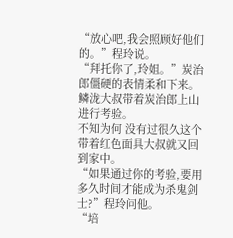“放心吧,我会照顾好他们的。”程玲说。
“拜托你了,玲姐。”炭治郎僵硬的表情柔和下来。
鳞泷大叔带着炭治郎上山进行考验。
不知为何 没有过很久这个带着红色面具大叔就又回到家中。
“如果通过你的考验,要用多久时间才能成为杀鬼剑士?”程玲问他。
“培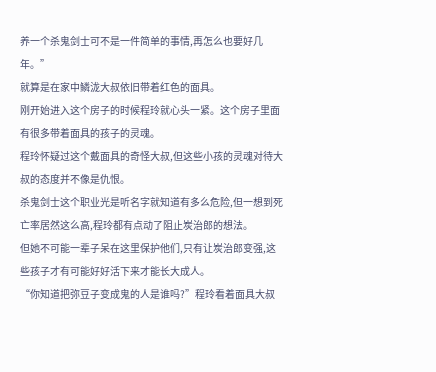养一个杀鬼剑士可不是一件简单的事情,再怎么也要好几年。”
就算是在家中鳞泷大叔依旧带着红色的面具。
刚开始进入这个房子的时候程玲就心头一紧。这个房子里面有很多带着面具的孩子的灵魂。
程玲怀疑过这个戴面具的奇怪大叔,但这些小孩的灵魂对待大叔的态度并不像是仇恨。
杀鬼剑士这个职业光是听名字就知道有多么危险,但一想到死亡率居然这么高,程玲都有点动了阻止炭治郎的想法。
但她不可能一辈子呆在这里保护他们,只有让炭治郎变强,这些孩子才有可能好好活下来才能长大成人。
“你知道把弥豆子变成鬼的人是谁吗?”程玲看着面具大叔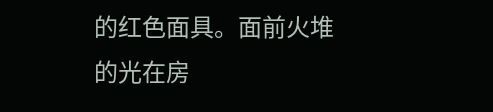的红色面具。面前火堆的光在房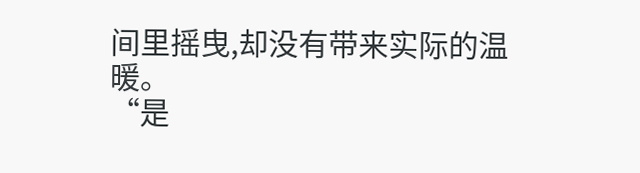间里摇曳,却没有带来实际的温暖。
“是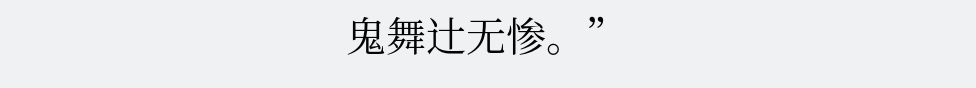鬼舞辻无惨。”